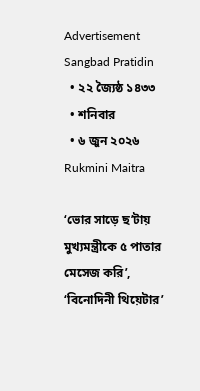Advertisement
Sangbad Pratidin
  • ২২ জ্যৈষ্ঠ ১৪৩৩
  • শনিবার
  • ৬ জুন ২০২৬
Rukmini Maitra

‘ভোর সাড়ে ছ’টায় মুখ্যমন্ত্রীকে ৫ পাতার মেসেজ করি’, ‘বিনোদিনী থিয়েটার’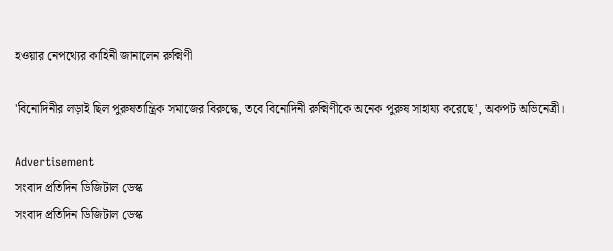হওয়ার নেপথ্যের কাহিনী জানালেন রুক্মিণী

'বিনোদিনীর লড়াই ছিল পুরুষতান্ত্রিক সমাজের বিরুদ্ধে, তবে বিনোদিনী রুক্মিণীকে অনেক পুরুষ সাহায্য করেছে', অকপট অভিনেত্রী।

Advertisement
সংবাদ প্রতিদিন ডিজিটাল ডেস্ক
সংবাদ প্রতিদিন ডিজিটাল ডেস্ক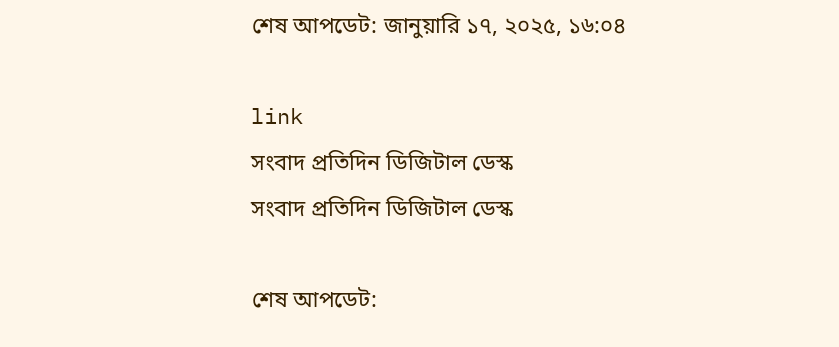শেষ আপডেট: জানুয়ারি ১৭, ২০২৫, ১৬:০৪

link
সংবাদ প্রতিদিন ডিজিটাল ডেস্ক
সংবাদ প্রতিদিন ডিজিটাল ডেস্ক

শেষ আপডেট: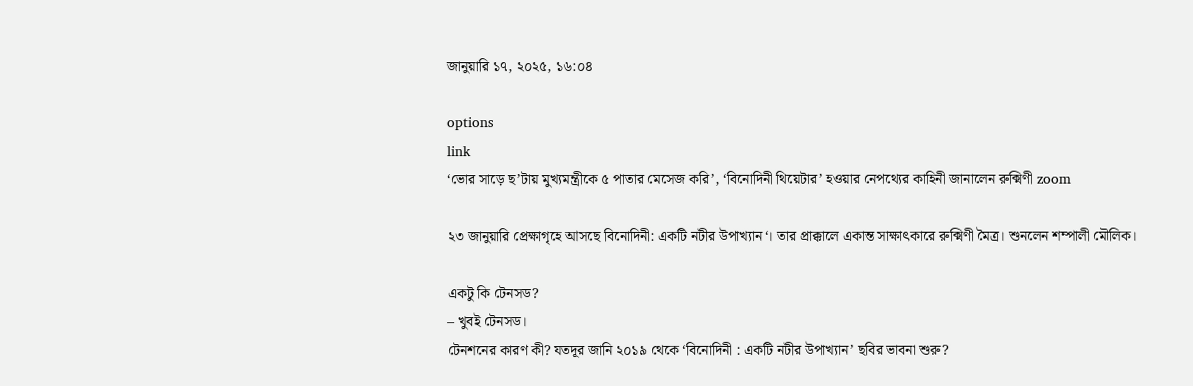জানুয়ারি ১৭, ২০২৫, ১৬:০৪

options
link
‘ভোর সাড়ে ছ’টায় মুখ্যমন্ত্রীকে ৫ পাতার মেসেজ করি’, ‘বিনোদিনী থিয়েটার’ হওয়ার নেপথ্যের কাহিনী জানালেন রুক্মিণী zoom

২৩ জানুয়ারি প্রেক্ষাগৃহে আসছে বিনোদিনী: একটি নটীর উপাখ‌্যান‘। তার প্রাক্কালে একান্ত সাক্ষাৎকারে রুক্মিণী মৈত্র। শুনলেন শম্পালী মৌলিক।

একটু কি টেনসড?
– খুবই টেনসড।
টেনশনের কারণ কী? যতদূর জানি ২০১৯ থেকে ‘বিনোদিনী : একটি নটীর উপাখ‌্যান’ ছবির ভাবনা শুরু?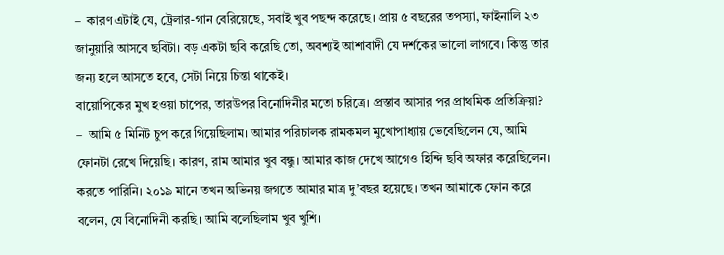–  কারণ এটাই যে, ট্রেলার-গান বেরিয়েছে, সবাই খুব পছন্দ করেছে। প্রায় ৫ বছরের তপস‌্যা, ফাইনালি ২৩ জানুয়ারি আসবে ছবিটা। বড় একটা ছবি করেছি তো, অবশ‌্যই আশাবাদী যে দর্শকের ভালো লাগবে। কিন্তু তার জন‌্য হলে আসতে হবে, সেটা নিয়ে চিন্তা থাকেই।
বায়োপিকের মুখ হওয়া চাপের, তারউপর বিনোদিনীর মতো চরিত্রে। প্রস্তাব আসার পর প্রাথমিক প্রতিক্রিয়া?
–  আমি ৫ মিনিট চুপ করে গিয়েছিলাম। আমার পরিচালক রামকমল মুখোপাধ‌্যায় ভেবেছিলেন যে, আমি ফোনটা রেখে দিয়েছি। কারণ, রাম আমার খুব বন্ধু। আমার কাজ দেখে আগেও হিন্দি ছবি অফার করেছিলেন। করতে পারিনি। ২০১৯ মানে তখন অভিনয় জগতে আমার মাত্র দু’বছর হয়েছে। তখন আমাকে ফোন করে বলেন, যে বিনোদিনী করছি। আমি বলেছিলাম খুব খুশি।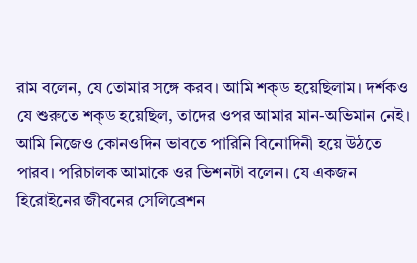রাম বলেন, যে তোমার সঙ্গে করব। আমি শক্‌ড হয়েছিলাম। দর্শকও যে শুরুতে শক্‌ড হয়েছিল, তাদের ওপর আমার মান-অভিমান নেই। আমি নিজেও কোনওদিন ভাবতে পারিনি বিনোদিনী হয়ে উঠতে পারব। পরিচালক আমাকে ওর ভিশনটা বলেন। যে একজন হিরোইনের জীবনের সেলিব্রেশন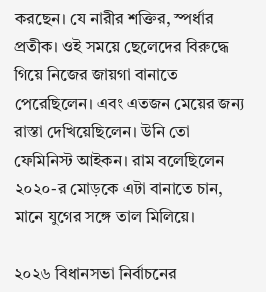করছেন। যে নারীর শক্তির, স্পর্ধার প্রতীক। ওই সময়ে ছেলেদের বিরুদ্ধে গিয়ে নিজের জায়গা বানাতে পেরেছিলেন। এবং এতজন মেয়ের জন‌্য রাস্তা দেখিয়েছিলেন। উনি তো ফেমিনিস্ট আইকন। রাম বলেছিলেন ২০২০-র মোড়কে এটা বানাতে চান, মানে যুগের সঙ্গে তাল মিলিয়ে।

২০২৬ বিধানসভা নির্বাচনের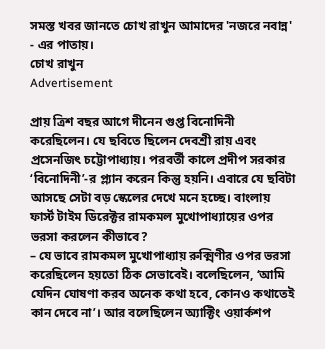সমস্ত খবর জানতে চোখ রাখুন আমাদের 'নজরে নবান্ন' - এর পাতায়।
চোখ রাখুন
Advertisement

প্রায় ত্রিশ বছর আগে দীনেন গুপ্ত বিনোদিনী করেছিলেন। যে ছবিতে ছিলেন দেবশ্রী রায় এবং প্রসেনজিৎ চট্টোপাধ‌্যায়। পরবর্তী কালে প্রদীপ সরকার ‘বিনোদিনী’-র প্ল‌্যান করেন কিন্তু হয়নি। এবারে যে ছবিটা আসছে সেটা বড় স্কেলের দেখে মনে হচ্ছে। বাংলায় ফার্স্ট টাইম ডিরেক্টর রামকমল মুখোপাধ‌্যায়ের ওপর ভরসা করলেন কীভাবে?
– যে ভাবে রামকমল মুখোপাধ‌্যায় রুক্মিণীর ওপর ভরসা করেছিলেন হয়তো ঠিক সেভাবেই। বলেছিলেন, ‘আমি যেদিন ঘোষণা করব অনেক কথা হবে, কোনও কথাতেই কান দেবে না’। আর বলেছিলেন অ‌্যাক্টিং ওয়ার্কশপ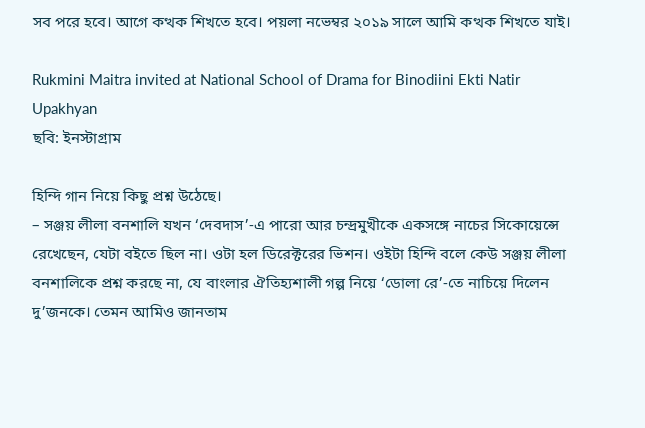সব পরে হবে। আগে কত্থক শিখতে হবে। পয়লা নভেম্বর ২০১৯ সালে আমি কত্থক শিখতে যাই।

Rukmini Maitra invited at National School of Drama for Binodiini Ekti Natir Upakhyan
ছবি: ইনস্টাগ্রাম

হিন্দি গান নিয়ে কিছু প্রশ্ন উঠেছে।
– সঞ্জয় লীলা বনশালি যখন ‘দেবদাস’-এ পারো আর চন্দ্রমুখীকে একসঙ্গে নাচের সিকোয়েন্সে রেখেছেন, যেটা বইতে ছিল না। ওটা হল ডিরেক্টরের ভিশন। ওইটা হিন্দি বলে কেউ সঞ্জয় লীলা বনশালিকে প্রশ্ন করছে না, যে বাংলার ঐতিহ‌্যশালী গল্প নিয়ে ‘ডোলা রে’-তে নাচিয়ে দিলেন দু’জনকে। তেমন আমিও জানতাম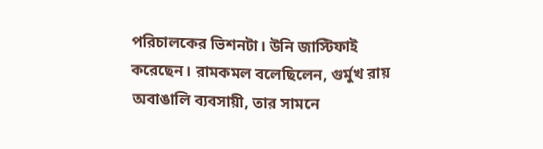পরিচালকের ভিশনটা। উনি জাস্টিফাই করেছেন। রামকমল বলেছিলেন, গুর্মুখ রায় অবাঙালি ব‌্যবসায়ী, তার সামনে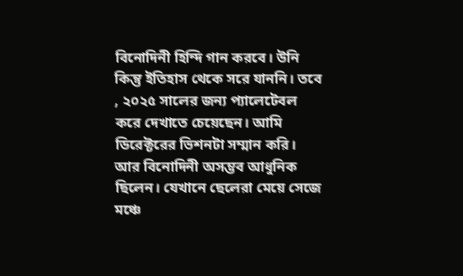বিনোদিনী হিন্দি গান করবে। উনি কিন্তু ইতিহাস থেকে সরে যাননি। তবে , ২০২৫ সালের জন‌্য প‌্যালেটেবল করে দেখাতে চেয়েছেন। আমি ডিরেক্টরের ভিশনটা সম্মান করি। আর বিনোদিনী অসম্ভব আধুনিক ছিলেন। যেখানে ছেলেরা মেয়ে সেজে মঞ্চে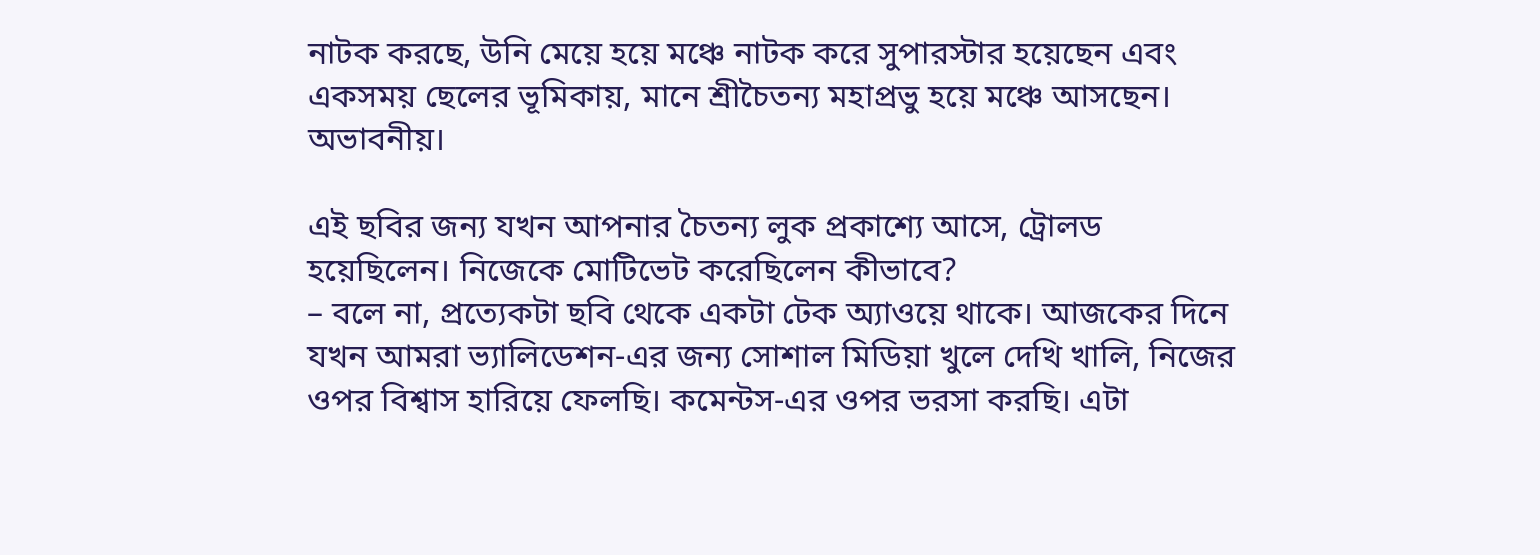নাটক করছে, উনি মেয়ে হয়ে মঞ্চে নাটক করে সুপারস্টার হয়েছেন এবং একসময় ছেলের ভূমিকায়, মানে শ্রীচৈতন‌্য মহাপ্রভু হয়ে মঞ্চে আসছেন। অভাবনীয়।

এই ছবির জন‌্য যখন আপনার চৈতন‌্য লুক প্রকাশ্যে আসে, ট্রোলড হয়েছিলেন। নিজেকে মোটিভেট করেছিলেন কীভাবে?
– বলে না, প্রত্যেকটা ছবি থেকে একটা টেক অ‌্যাওয়ে থাকে। আজকের দিনে যখন আমরা ভ‌্যালিডেশন-এর জন‌্য সোশাল মিডিয়া খুলে দেখি খালি, নিজের ওপর বিশ্বাস হারিয়ে ফেলছি। কমেন্টস-এর ওপর ভরসা করছি। এটা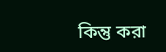কিন্তু করা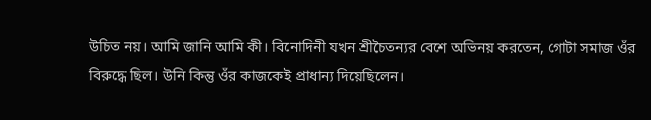উচিত নয়। আমি জানি আমি কী। বিনোদিনী যখন শ্রীচৈতন‌্যর বেশে অভিনয় করতেন, গোটা সমাজ ওঁর বিরুদ্ধে ছিল। উনি কিন্তু ওঁর কাজকেই প্রাধান‌্য দিয়েছিলেন।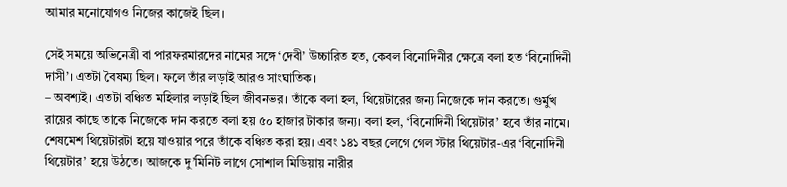আমার মনোযোগও নিজের কাজেই ছিল।

সেই সময়ে অভিনেত্রী বা পারফরমারদের নামের সঙ্গে ‘দেবী’ উচ্চারিত হত, কেবল বিনোদিনীর ক্ষেত্রে বলা হত ‘বিনোদিনী দাসী’। এতটা বৈষম‌্য ছিল। ফলে তাঁর লড়াই আরও সাংঘাতিক।
– অবশ‌্যই। এতটা বঞ্চিত মহিলার লড়াই ছিল জীবনভর। তাঁকে বলা হল, থিয়েটারের জন‌্য নিজেকে দান করতে। গুর্মুখ রায়ের কাছে তাকে নিজেকে দান করতে বলা হয় ৫০ হাজার টাকার জন‌্য। বলা হল, ‘বিনোদিনী থিয়েটার’ হবে তাঁর নামে। শেষমেশ থিয়েটারটা হয়ে যাওয়ার পরে তাঁকে বঞ্চিত করা হয়। এবং ১৪১ বছর লেগে গেল স্টার থিয়েটার-এর ‘বিনোদিনী থিয়েটার’ হয়ে উঠতে। আজকে দু’মিনিট লাগে সোশাল মিডিয়ায় নারীর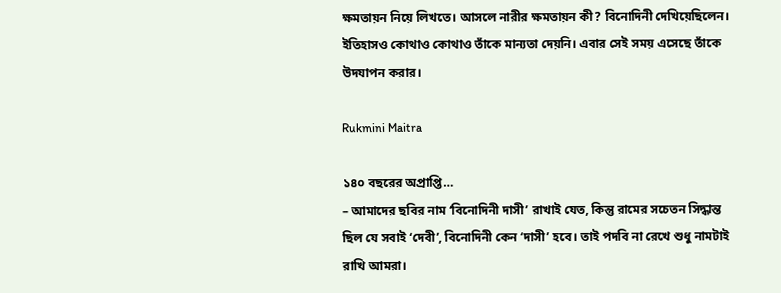ক্ষমতায়ন নিয়ে লিখতে। আসলে নারীর ক্ষমতায়ন কী? বিনোদিনী দেখিয়েছিলেন। ইতিহাসও কোথাও কোথাও তাঁকে মান‌্যতা দেয়নি। এবার সেই সময় এসেছে তাঁকে উদযাপন করার।

Rukmini Maitra

১৪০ বছরের অপ্রাপ্তি…
– আমাদের ছবির নাম ‘বিনোদিনী দাসী’ রাখাই যেত, কিন্তু রামের সচেতন সিদ্ধান্ত ছিল যে সবাই ‘দেবী’, বিনোদিনী কেন ‘দাসী’ হবে। তাই পদবি না রেখে শুধু নামটাই রাখি আমরা।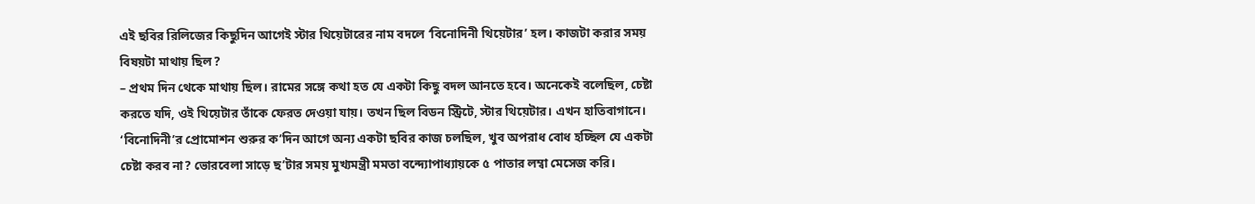এই ছবির রিলিজের কিছুদিন আগেই স্টার থিয়েটারের নাম বদলে ‘বিনোদিনী থিয়েটার’ হল। কাজটা করার সময় বিষয়টা মাথায় ছিল?
– প্রথম দিন থেকে মাথায় ছিল। রামের সঙ্গে কথা হত যে একটা কিছু বদল আনতে হবে। অনেকেই বলেছিল, চেষ্টা করতে যদি, ওই থিয়েটার তাঁকে ফেরত দেওয়া যায়। তখন ছিল বিডন স্ট্রিটে, স্টার থিয়েটার। এখন হাতিবাগানে। ‘বিনোদিনী’র প্রোমোশন শুরুর ক’দিন আগে অন‌্য একটা ছবির কাজ চলছিল, খুব অপরাধ বোধ হচ্ছিল যে একটা চেষ্টা করব না? ভোরবেলা সাড়ে ছ’টার সময় মুখ‌্যমন্ত্রী মমতা বন্দ্যোপাধ‌্যায়কে ৫ পাতার লম্বা মেসেজ করি।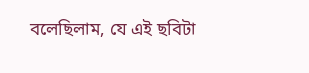বলেছিলাম, যে এই ছবিটা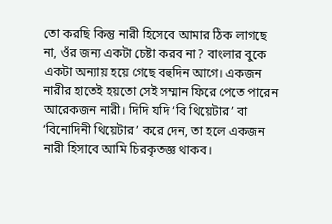তো করছি কিন্তু নারী হিসেবে আমার ঠিক লাগছে না, ওঁর জন‌্য একটা চেষ্টা করব না? বাংলার বুকে একটা অন‌্যায় হয়ে গেছে বহুদিন আগে। একজন নারীর হাতেই হয়তো সেই সম্মান ফিরে পেতে পারেন আরেকজন নারী। দিদি যদি ‘বি থিয়েটার’ বা ‘বিনোদিনী থিয়েটার’ করে দেন, তা হলে একজন নারী হিসাবে আমি চিরকৃতজ্ঞ থাকব।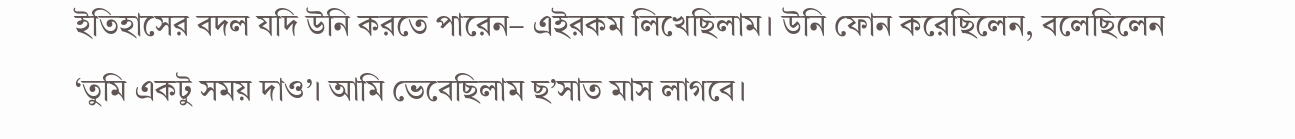ইতিহাসের বদল যদি উনি করতে পারেন– এইরকম লিখেছিলাম। উনি ফোন করেছিলেন, বলেছিলেন ‘তুমি একটু সময় দাও’। আমি ভেবেছিলাম ছ’সাত মাস লাগবে।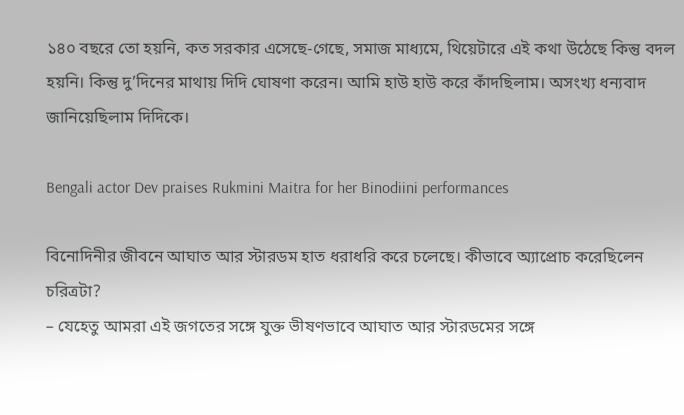১৪০ বছরে তো হয়নি, কত সরকার এসেছে-গেছে, সমাজ মাধ‌্যমে, থিয়েটারে এই কথা উঠেছে কিন্তু বদল হয়নি। কিন্তু দু’দিনের মাথায় দিদি ঘোষণা করেন। আমি হাউ হাউ করে কাঁদছিলাম। অসংখ‌্য ধন‌্যবাদ জানিয়েছিলাম দিদিকে।

Bengali actor Dev praises Rukmini Maitra for her Binodiini performances

বিনোদিনীর জীবনে আঘাত আর স্টারডম হাত ধরাধরি করে চলেছে। কীভাবে অ‌্যাপ্রোচ করেছিলেন চরিত্রটা?
– যেহেতু আমরা এই জগতের সঙ্গে যুক্ত ভীষণভাবে আঘাত আর স্টারডমের সঙ্গে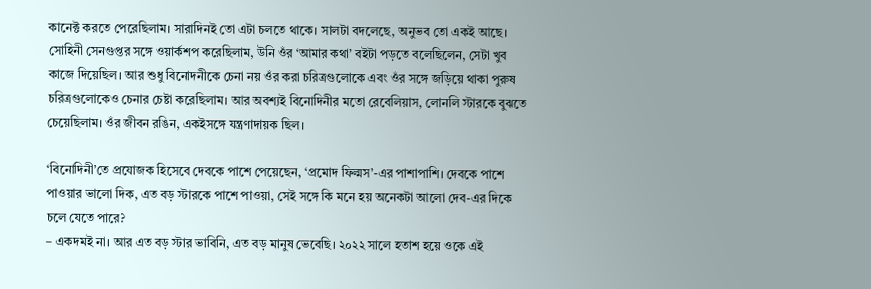কানেক্ট করতে পেরেছিলাম। সারাদিনই তো এটা চলতে থাকে। সালটা বদলেছে, অনুভব তো একই আছে। সোহিনী সেনগুপ্তর সঙ্গে ওয়ার্কশপ করেছিলাম, উনি ওঁর ‘আমার কথা’ বইটা পড়তে বলেছিলেন, সেটা খুব কাজে দিয়েছিল। আর শুধু বিনোদনীকে চেনা নয় ওঁর করা চরিত্রগুলোকে এবং ওঁর সঙ্গে জড়িয়ে থাকা পুরুষ চরিত্রগুলোকেও চেনার চেষ্টা করেছিলাম। আর অবশ‌্যই বিনোদিনীর মতো রেবেলিয়াস, লোনলি স্টারকে বুঝতে চেয়েছিলাম। ওঁর জীবন রঙিন, একইসঙ্গে যন্ত্রণাদায়ক ছিল।

‘বিনোদিনী’তে প্রযোজক হিসেবে দেবকে পাশে পেয়েছেন, ‘প্রমোদ ফিল্মস’-এর পাশাপাশি। দেবকে পাশে পাওয়ার ভালো দিক, এত বড় স্টারকে পাশে পাওয়া, সেই সঙ্গে কি মনে হয় অনেকটা আলো দেব-এর দিকে চলে যেতে পারে?
– একদমই না। আর এত বড় স্টার ভাবিনি, এত বড় মানুষ ভেবেছি। ২০২২ সালে হতাশ হয়ে ওকে এই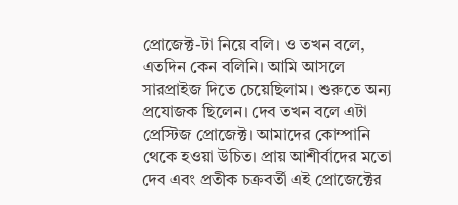প্রোজেক্ট-টা নিয়ে বলি। ও তখন বলে, এতদিন কেন বলিনি। আমি আসলে সারপ্রাইজ দিতে চেয়েছিলাম। শুরুতে অন‌্য প্রযোজক ছিলেন। দেব তখন বলে এটা প্রেস্টিজ প্রোজেক্ট। আমাদের কোম্পানি থেকে হওয়া উচিত। প্রায় আশীর্বাদের মতো দেব এবং প্রতীক চক্রবর্তী এই প্রোজেক্টের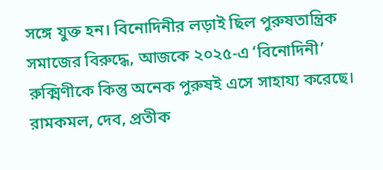সঙ্গে যুক্ত হন। বিনোদিনীর লড়াই ছিল পুরুষতান্ত্রিক সমাজের বিরুদ্ধে, আজকে ২০২৫-এ ‘বিনোদিনী’ রুক্মিণীকে কিন্তু অনেক পুরুষই এসে সাহায‌্য করেছে। রামকমল, দেব, প্রতীক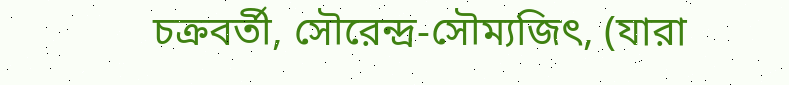চক্রবর্তী, সৌরেন্দ্র-সৌম‌্যজিৎ, (যারা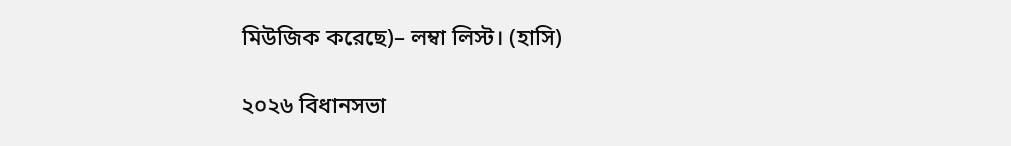মিউজিক করেছে)– লম্বা লিস্ট। (হাসি)

২০২৬ বিধানসভা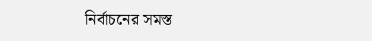নির্বাচনের সমস্ত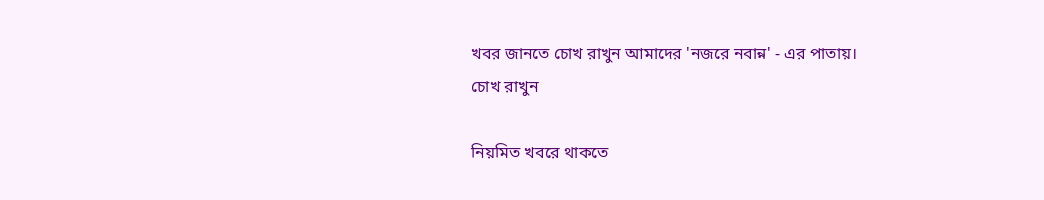খবর জানতে চোখ রাখুন আমাদের 'নজরে নবান্ন' - এর পাতায়।
চোখ রাখুন

নিয়মিত খবরে থাকতে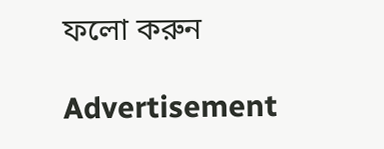ফলো করুন

Advertisement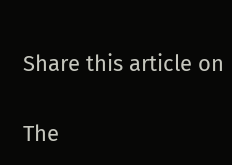Share this article on

The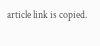article link is copied.